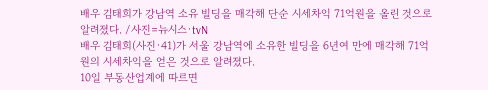배우 김태희가 강남역 소유 빌딩을 매각해 단순 시세차익 71억원을 올린 것으로 알려졌다. /사진=뉴시스·tvN
배우 김태희(사진·41)가 서울 강남역에 소유한 빌딩을 6년여 만에 매각해 71억원의 시세차익을 얻은 것으로 알려졌다.
10일 부동산업계에 따르면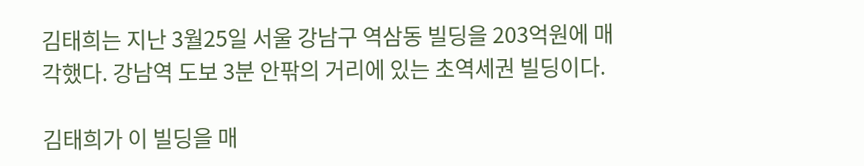김태희는 지난 3월25일 서울 강남구 역삼동 빌딩을 203억원에 매각했다. 강남역 도보 3분 안팎의 거리에 있는 초역세권 빌딩이다.

김태희가 이 빌딩을 매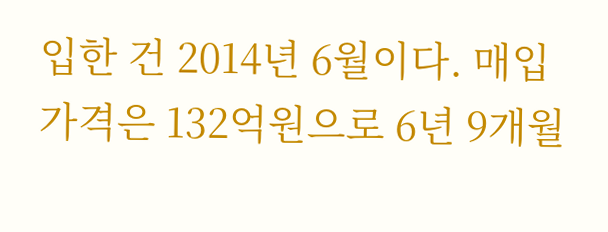입한 건 2014년 6월이다. 매입 가격은 132억원으로 6년 9개월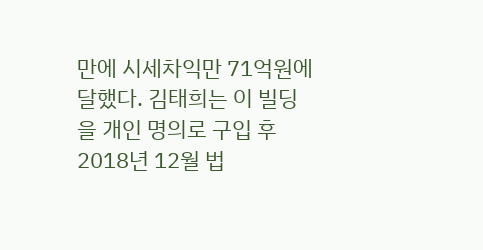만에 시세차익만 71억원에 달했다. 김태희는 이 빌딩을 개인 명의로 구입 후 2018년 12월 법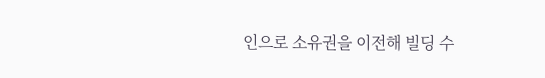인으로 소유권을 이전해 빌딩 수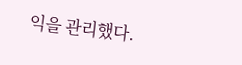익을 관리했다.